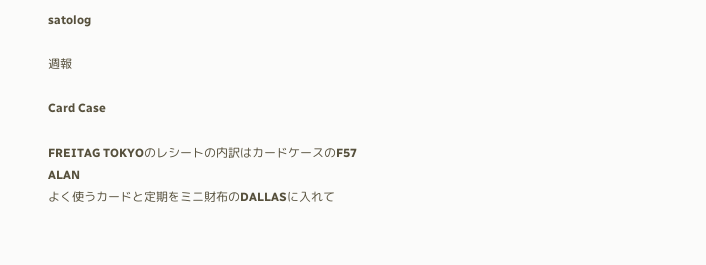satolog

週報

Card Case

FREITAG TOKYOのレシートの内訳はカードケースのF57 ALAN
よく使うカードと定期をミニ財布のDALLASに入れて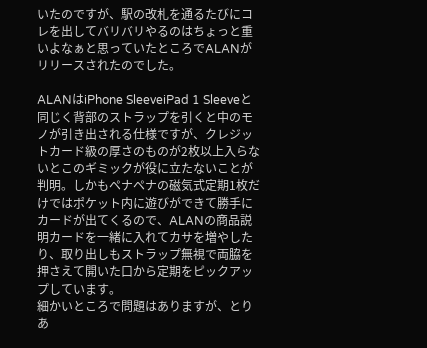いたのですが、駅の改札を通るたびにコレを出してバリバリやるのはちょっと重いよなぁと思っていたところでALANがリリースされたのでした。

ALANはiPhone SleeveiPad 1 Sleeveと同じく背部のストラップを引くと中のモノが引き出される仕様ですが、クレジットカード級の厚さのものが2枚以上入らないとこのギミックが役に立たないことが判明。しかもペナペナの磁気式定期1枚だけではポケット内に遊びができて勝手にカードが出てくるので、ALANの商品説明カードを一緒に入れてカサを増やしたり、取り出しもストラップ無視で両脇を押さえて開いた口から定期をピックアップしています。
細かいところで問題はありますが、とりあ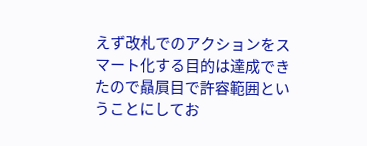えず改札でのアクションをスマート化する目的は達成できたので贔屓目で許容範囲ということにしてお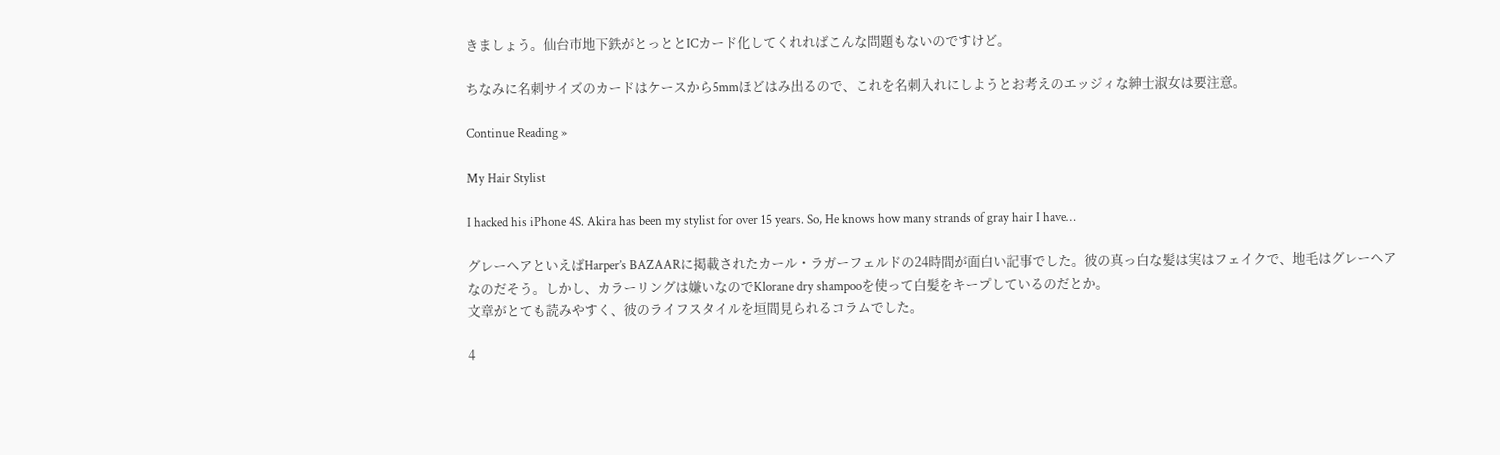きましょう。仙台市地下鉄がとっととICカード化してくれればこんな問題もないのですけど。

ちなみに名刺サイズのカードはケースから5mmほどはみ出るので、これを名刺入れにしようとお考えのエッジィな紳士淑女は要注意。

Continue Reading »

My Hair Stylist

I hacked his iPhone 4S. Akira has been my stylist for over 15 years. So, He knows how many strands of gray hair I have…

グレーヘアといえばHarper’s BAZAARに掲載されたカール・ラガーフェルドの24時間が面白い記事でした。彼の真っ白な髪は実はフェイクで、地毛はグレーヘアなのだそう。しかし、カラーリングは嫌いなのでKlorane dry shampooを使って白髪をキープしているのだとか。
文章がとても読みやすく、彼のライフスタイルを垣間見られるコラムでした。

4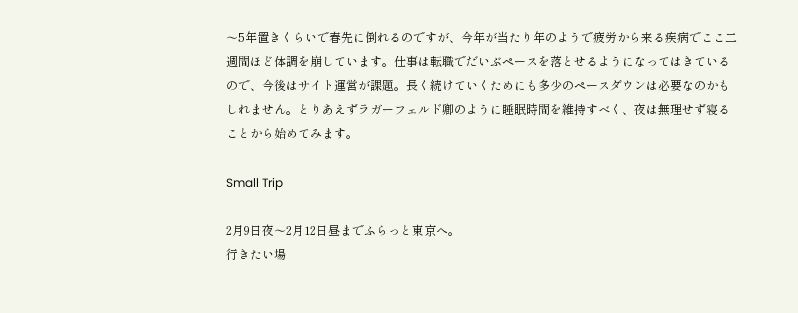〜5年置きくらいで春先に倒れるのですが、今年が当たり年のようで疲労から来る疾病でここ二週間ほど体調を崩しています。仕事は転職でだいぶペースを落とせるようになってはきているので、今後はサイト運営が課題。長く続けていくためにも多少のペースダウンは必要なのかもしれません。とりあえずラガーフェルド卿のように睡眠時間を維持すべく、夜は無理せず寝ることから始めてみます。

Small Trip

2月9日夜〜2月12日昼までふらっと東京へ。
行きたい場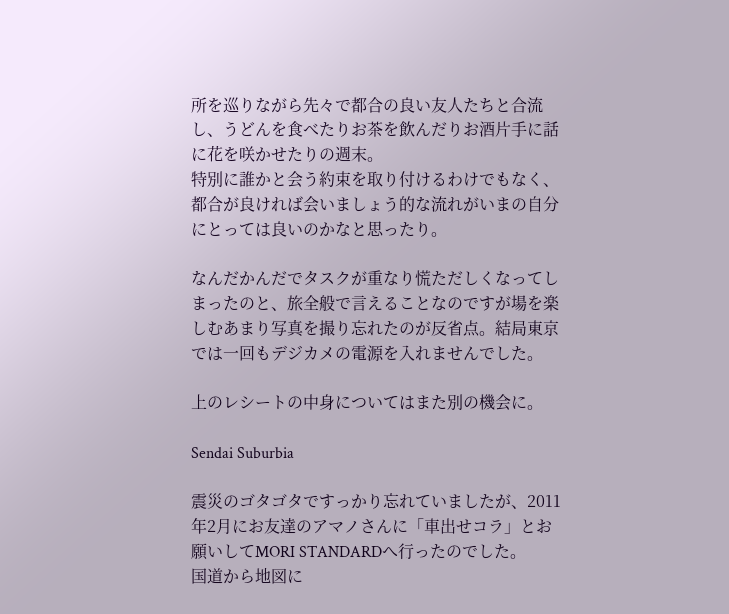所を巡りながら先々で都合の良い友人たちと合流し、うどんを食べたりお茶を飲んだりお酒片手に話に花を咲かせたりの週末。
特別に誰かと会う約束を取り付けるわけでもなく、都合が良ければ会いましょう的な流れがいまの自分にとっては良いのかなと思ったり。

なんだかんだでタスクが重なり慌ただしくなってしまったのと、旅全般で言えることなのですが場を楽しむあまり写真を撮り忘れたのが反省点。結局東京では一回もデジカメの電源を入れませんでした。

上のレシートの中身についてはまた別の機会に。

Sendai Suburbia

震災のゴタゴタですっかり忘れていましたが、2011年2月にお友達のアマノさんに「車出せコラ」とお願いしてMORI STANDARDへ行ったのでした。
国道から地図に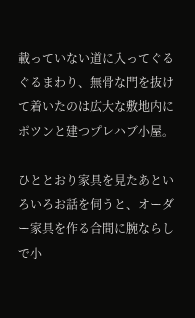載っていない道に入ってぐるぐるまわり、無骨な門を抜けて着いたのは広大な敷地内にポツンと建つプレハブ小屋。

ひととおり家具を見たあといろいろお話を伺うと、オーダー家具を作る合間に腕ならしで小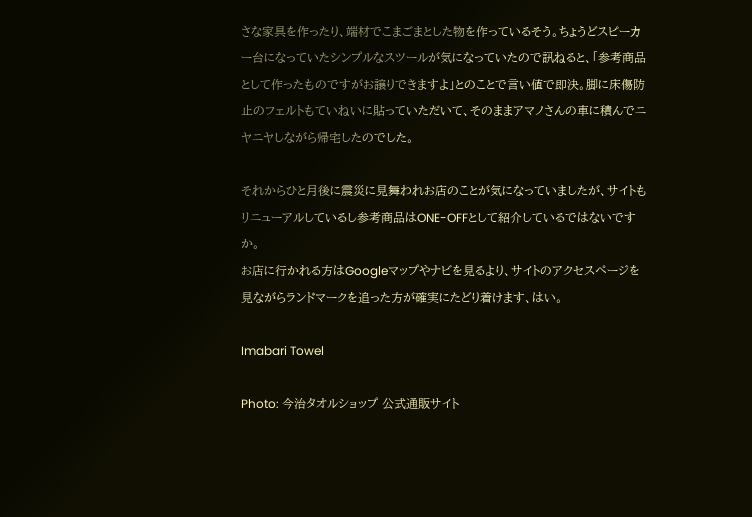さな家具を作ったり、端材でこまごまとした物を作っているそう。ちょうどスピーカー台になっていたシンプルなスツールが気になっていたので訊ねると、「参考商品として作ったものですがお譲りできますよ」とのことで言い値で即決。脚に床傷防止のフェルトもていねいに貼っていただいて、そのままアマノさんの車に積んでニヤニヤしながら帰宅したのでした。

それからひと月後に震災に見舞われお店のことが気になっていましたが、サイトもリニューアルしているし参考商品はONE-OFFとして紹介しているではないですか。
お店に行かれる方はGoogleマップやナビを見るより、サイトのアクセスページを見ながらランドマークを追った方が確実にたどり着けます、はい。

Imabari Towel

Photo: 今治タオルショップ 公式通販サイト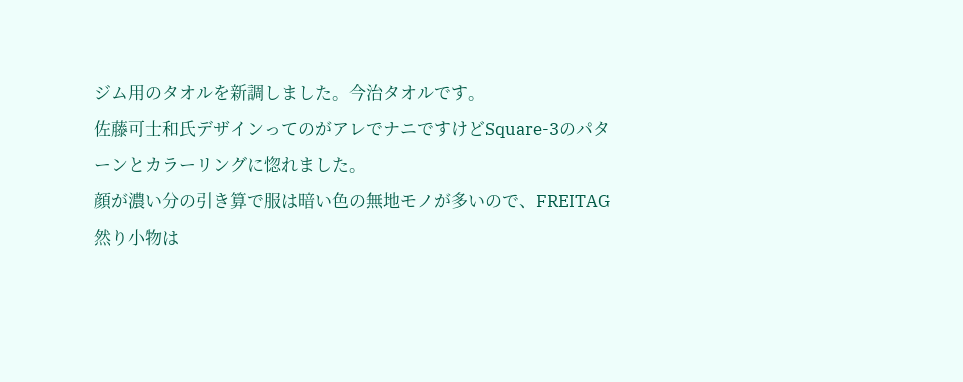ジム用のタオルを新調しました。今治タオルです。
佐藤可士和氏デザインってのがアレでナニですけどSquare-3のパターンとカラーリングに惚れました。
顔が濃い分の引き算で服は暗い色の無地モノが多いので、FREITAG然り小物は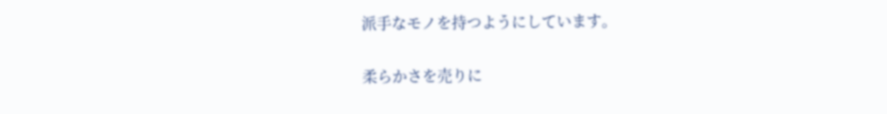派手なモノを持つようにしています。

柔らかさを売りに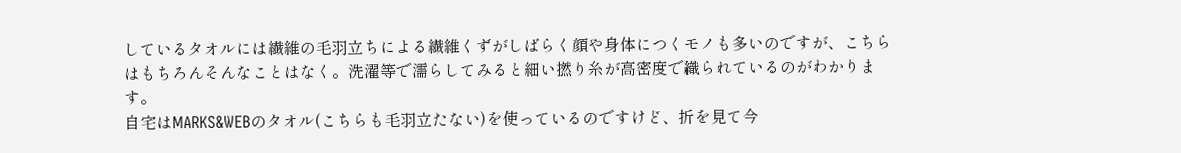しているタオルには繊維の毛羽立ちによる繊維くずがしばらく顔や身体につくモノも多いのですが、こちらはもちろんそんなことはなく。洗濯等で濡らしてみると細い撚り糸が高密度で織られているのがわかります。
自宅はMARKS&WEBのタオル(こちらも毛羽立たない)を使っているのですけど、折を見て今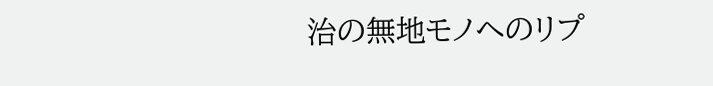治の無地モノへのリプ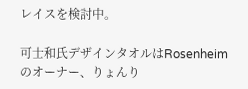レイスを検討中。

可士和氏デザインタオルはRosenheimのオーナー、りょんり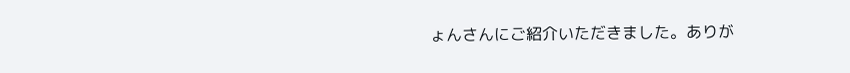ょんさんにご紹介いただきました。ありが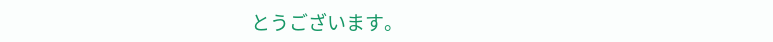とうございます。